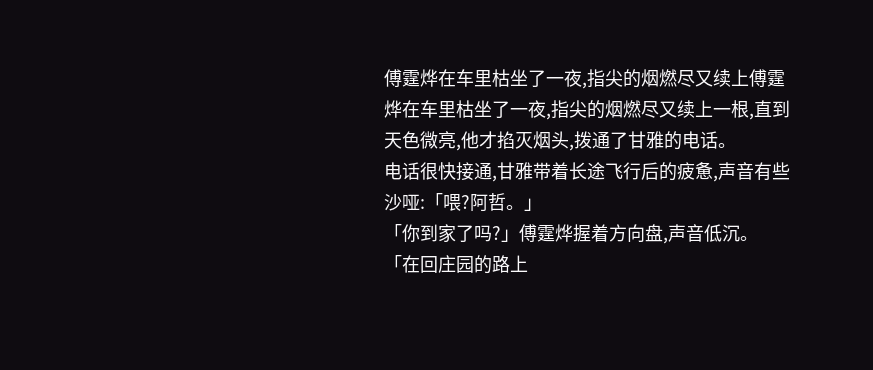傅霆烨在车里枯坐了一夜,指尖的烟燃尽又续上傅霆烨在车里枯坐了一夜,指尖的烟燃尽又续上一根,直到天色微亮,他才掐灭烟头,拨通了甘雅的电话。
电话很快接通,甘雅带着长途飞行后的疲惫,声音有些沙哑:「喂?阿哲。」
「你到家了吗?」傅霆烨握着方向盘,声音低沉。
「在回庄园的路上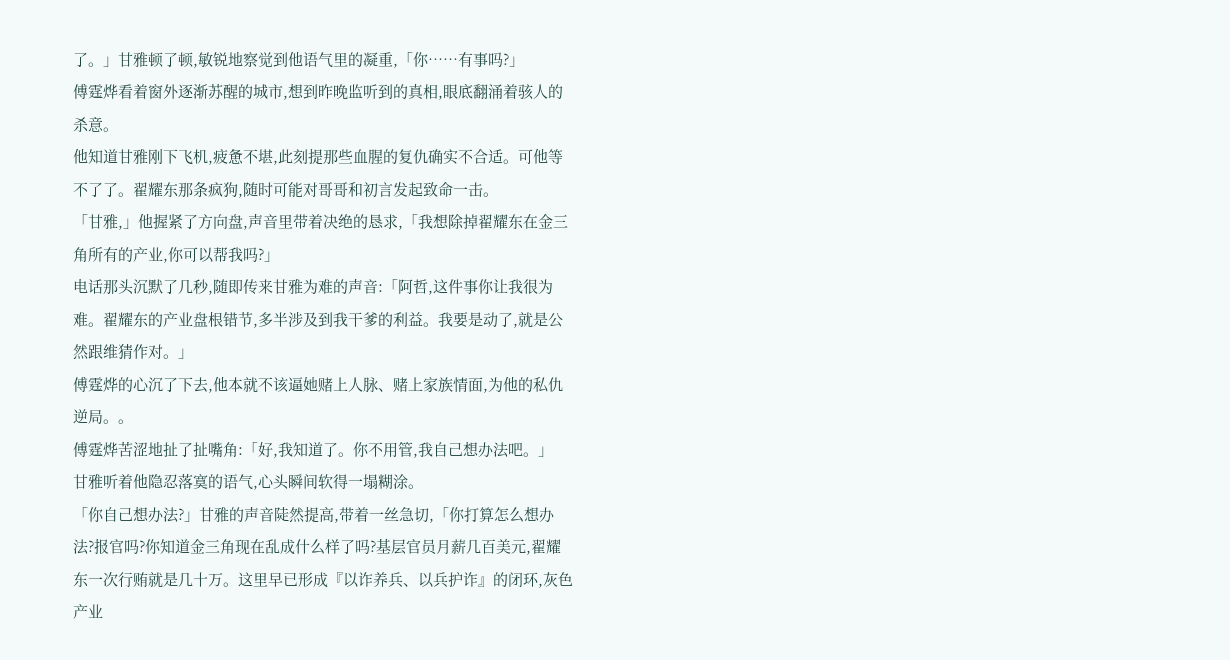了。」甘雅顿了顿,敏锐地察觉到他语气里的凝重,「你……有事吗?」
傅霆烨看着窗外逐渐苏醒的城市,想到昨晚监听到的真相,眼底翻涌着骇人的杀意。
他知道甘雅刚下飞机,疲惫不堪,此刻提那些血腥的复仇确实不合适。可他等不了了。翟耀东那条疯狗,随时可能对哥哥和初言发起致命一击。
「甘雅,」他握紧了方向盘,声音里带着决绝的恳求,「我想除掉翟耀东在金三角所有的产业,你可以帮我吗?」
电话那头沉默了几秒,随即传来甘雅为难的声音:「阿哲,这件事你让我很为难。翟耀东的产业盘根错节,多半涉及到我干爹的利益。我要是动了,就是公然跟维猜作对。」
傅霆烨的心沉了下去,他本就不该逼她赌上人脉、赌上家族情面,为他的私仇逆局。。
傅霆烨苦涩地扯了扯嘴角:「好,我知道了。你不用管,我自己想办法吧。」
甘雅听着他隐忍落寞的语气,心头瞬间软得一塌糊涂。
「你自己想办法?」甘雅的声音陡然提高,带着一丝急切,「你打算怎么想办法?报官吗?你知道金三角现在乱成什么样了吗?基层官员月薪几百美元,翟耀东一次行贿就是几十万。这里早已形成『以诈养兵、以兵护诈』的闭环,灰色产业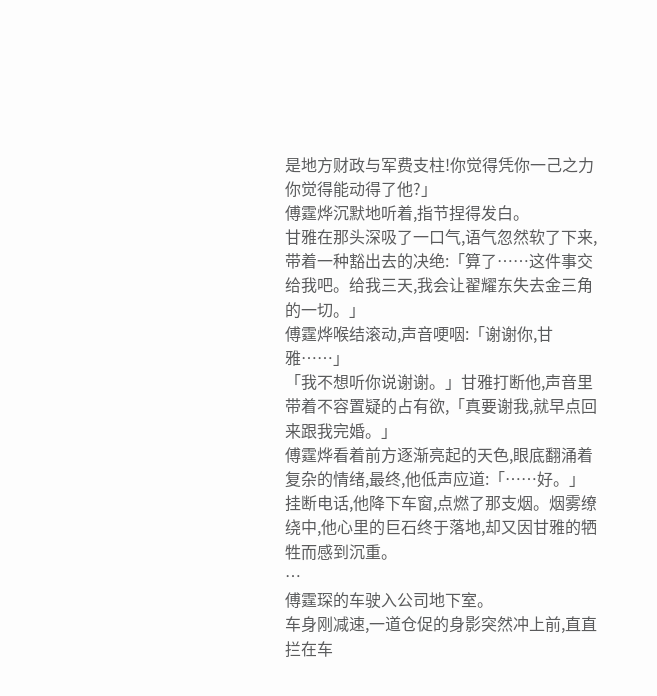是地方财政与军费支柱!你觉得凭你一己之力你觉得能动得了他?」
傅霆烨沉默地听着,指节捏得发白。
甘雅在那头深吸了一口气,语气忽然软了下来,带着一种豁出去的决绝:「算了……这件事交给我吧。给我三天,我会让翟耀东失去金三角的一切。」
傅霆烨喉结滚动,声音哽咽:「谢谢你,甘雅……」
「我不想听你说谢谢。」甘雅打断他,声音里带着不容置疑的占有欲,「真要谢我,就早点回来跟我完婚。」
傅霆烨看着前方逐渐亮起的天色,眼底翻涌着复杂的情绪,最终,他低声应道:「……好。」
挂断电话,他降下车窗,点燃了那支烟。烟雾缭绕中,他心里的巨石终于落地,却又因甘雅的牺牲而感到沉重。
…
傅霆琛的车驶入公司地下室。
车身刚减速,一道仓促的身影突然冲上前,直直拦在车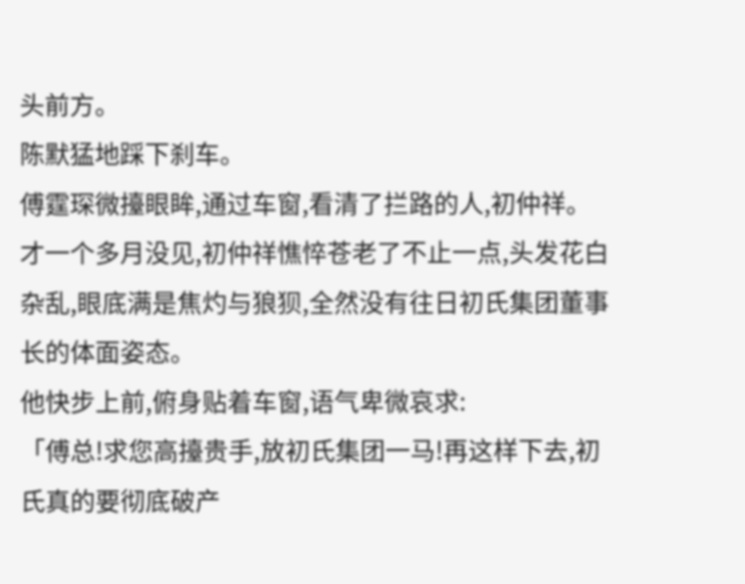头前方。
陈默猛地踩下刹车。
傅霆琛微擡眼眸,通过车窗,看清了拦路的人,初仲祥。
才一个多月没见,初仲祥憔悴苍老了不止一点,头发花白杂乱,眼底满是焦灼与狼狈,全然没有往日初氏集团董事长的体面姿态。
他快步上前,俯身贴着车窗,语气卑微哀求:
「傅总!求您高擡贵手,放初氏集团一马!再这样下去,初氏真的要彻底破产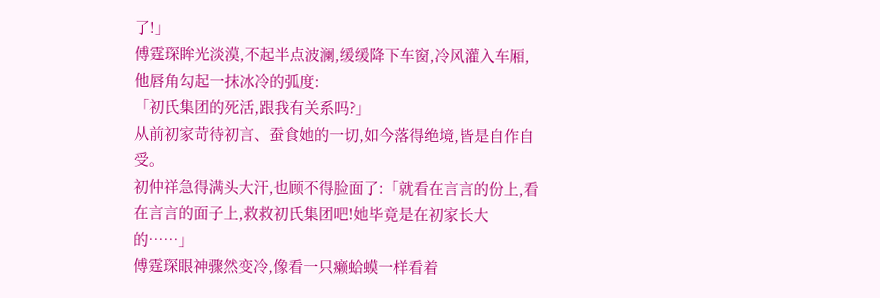了!」
傅霆琛眸光淡漠,不起半点波澜,缓缓降下车窗,冷风灌入车厢,他唇角勾起一抹冰冷的弧度:
「初氏集团的死活,跟我有关系吗?」
从前初家苛待初言、蚕食她的一切,如今落得绝境,皆是自作自受。
初仲祥急得满头大汗,也顾不得脸面了:「就看在言言的份上,看在言言的面子上,救救初氏集团吧!她毕竟是在初家长大的……」
傅霆琛眼神骤然变冷,像看一只癞蛤蟆一样看着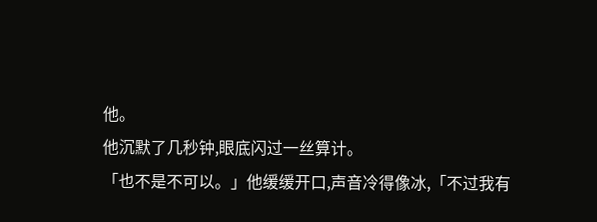他。
他沉默了几秒钟,眼底闪过一丝算计。
「也不是不可以。」他缓缓开口,声音冷得像冰,「不过我有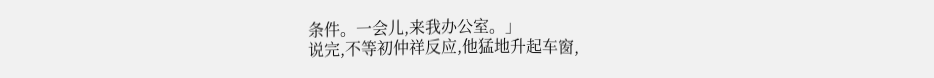条件。一会儿,来我办公室。」
说完,不等初仲祥反应,他猛地升起车窗,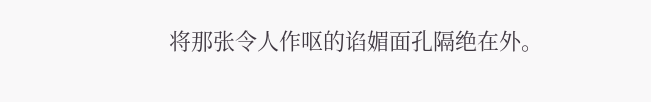将那张令人作呕的谄媚面孔隔绝在外。